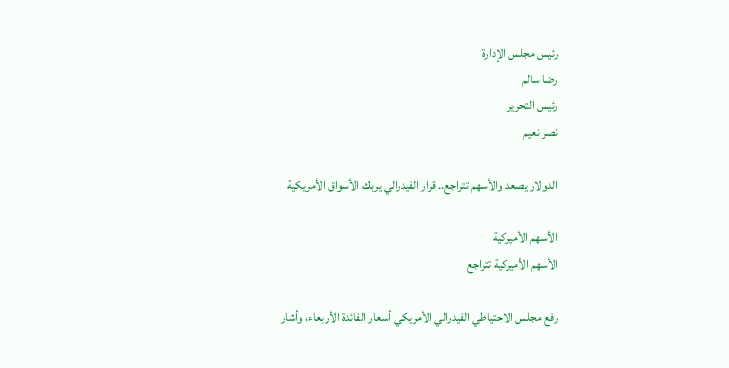رئيس مجلس الإدارة
رضا سالم
رئيس التحرير
نصر نعيم

الدولار يصعد والأسهم تتراجع.. قرار الفيدرالي يربك الأسواق الأمريكية

الأسهم الأميركية
الأسهم الأميركية تتراجع

رفع مجلس الاحتياطي الفيدرالي الأمريكي أسعار الفائدة الأربعاء، وأشار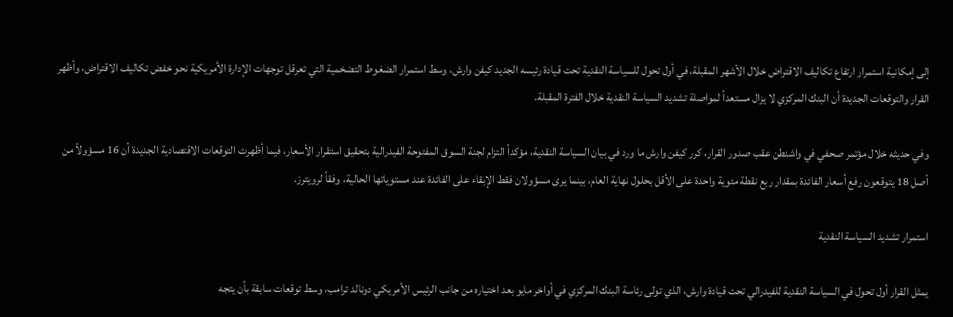إلى إمكانية استمرار ارتفاع تكاليف الاقتراض خلال الأشهر المقبلة، في أول تحول للسياسة النقدية تحت قيادة رئيسه الجديد كيفن وارش، وسط استمرار الضغوط التضخمية التي تعرقل توجهات الإدارة الأمريكية نحو خفض تكاليف الاقتراض، وأظهر القرار والتوقعات الجديدة أن البنك المركزي لا يزال مستعداً لمواصلة تشديد السياسة النقدية خلال الفترة المقبلة.

وفي حديثه خلال مؤتمر صحفي في واشنطن عقب صدور القرار، كرر كيفن وارش ما ورد في بيان السياسة النقدية، مؤكداً التزام لجنة السوق المفتوحة الفيدرالية بتحقيق استقرار الأسعار، فيما أظهرت التوقعات الاقتصادية الجديدة أن 16 مسؤولاً من أصل 18 يتوقعون رفع أسعار الفائدة بمقدار ربع نقطة مئوية واحدة على الأقل بحلول نهاية العام، بينما يرى مسؤولان فقط الإبقاء على الفائدة عند مستوياتها الحالية، وفقاً لرويترز.

استمرار تشديد السياسة النقدية

يمثل القرار أول تحول في السياسة النقدية للفيدرالي تحت قيادة وارش، الذي تولى رئاسة البنك المركزي في أواخر مايو بعد اختياره من جانب الرئيس الأمريكي دونالد ترامب، وسط توقعات سابقة بأن يتجه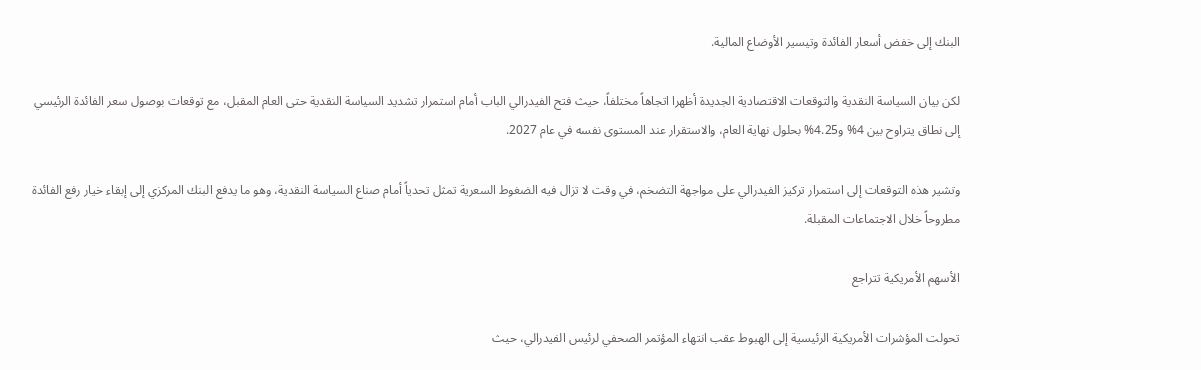البنك إلى خفض أسعار الفائدة وتيسير الأوضاع المالية.

لكن بيان السياسة النقدية والتوقعات الاقتصادية الجديدة أظهرا اتجاهاً مختلفاً، حيث فتح الفيدرالي الباب أمام استمرار تشديد السياسة النقدية حتى العام المقبل، مع توقعات بوصول سعر الفائدة الرئيسي إلى نطاق يتراوح بين 4% و4.25% بحلول نهاية العام، والاستقرار عند المستوى نفسه في عام 2027.

وتشير هذه التوقعات إلى استمرار تركيز الفيدرالي على مواجهة التضخم، في وقت لا تزال فيه الضغوط السعرية تمثل تحدياً أمام صناع السياسة النقدية، وهو ما يدفع البنك المركزي إلى إبقاء خيار رفع الفائدة مطروحاً خلال الاجتماعات المقبلة.

الأسهم الأمريكية تتراجع

تحولت المؤشرات الأمريكية الرئيسية إلى الهبوط عقب انتهاء المؤتمر الصحفي لرئيس الفيدرالي، حيث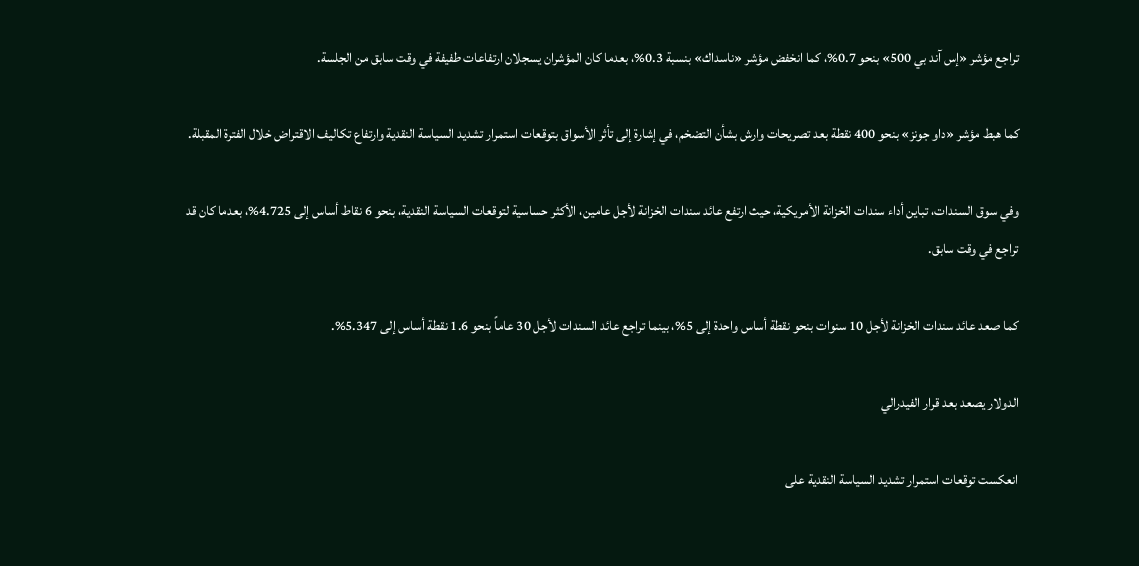تراجع مؤشر «إس آند بي 500» بنحو 0.7%، كما انخفض مؤشر «ناسداك» بنسبة 0.3%، بعدما كان المؤشران يسجلان ارتفاعات طفيفة في وقت سابق من الجلسة.

كما هبط مؤشر «داو جونز» بنحو 400 نقطة بعد تصريحات وارش بشأن التضخم، في إشارة إلى تأثر الأسواق بتوقعات استمرار تشديد السياسة النقدية وارتفاع تكاليف الاقتراض خلال الفترة المقبلة.

وفي سوق السندات، تباين أداء سندات الخزانة الأمريكية، حيث ارتفع عائد سندات الخزانة لأجل عامين، الأكثر حساسية لتوقعات السياسة النقدية، بنحو 6 نقاط أساس إلى 4.725%، بعدما كان قد تراجع في وقت سابق.

كما صعد عائد سندات الخزانة لأجل 10 سنوات بنحو نقطة أساس واحدة إلى 5%، بينما تراجع عائد السندات لأجل 30 عاماً بنحو 1.6 نقطة أساس إلى 5.347%.

الدولار يصعد بعد قرار الفيدرالي

انعكست توقعات استمرار تشديد السياسة النقدية على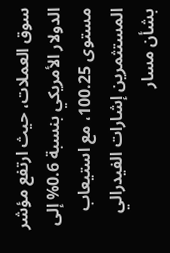سوق العملات، حيث ارتفع مؤشر الدولار الأمريكي بنسبة 0.6% إلى مستوى 100.25، مع استيعاب المستثمرين إشارات الفيدرالي بشأن مسار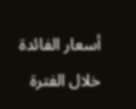أسعار الفائدة خلال الفترة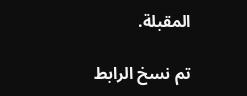المقبلة.

تم نسخ الرابط